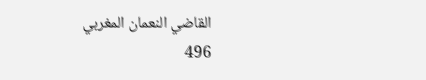القاضي النعمان المغربي
496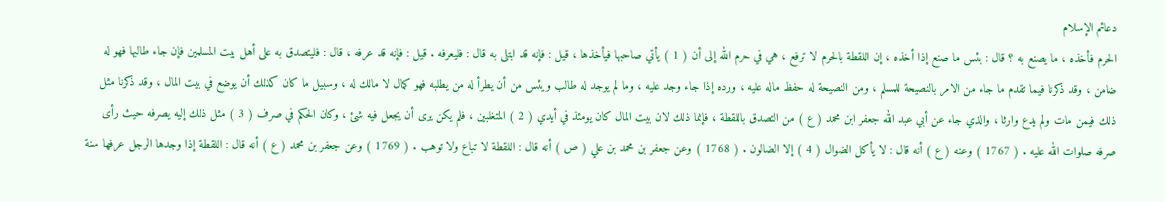دعائم الإسلام
الحرم فأخذه ، ما يصنع به ؟ قال : بئس ما صنع إذا أخذه ، إن اللقطة بالحرم لا ترفع ، هي في حرم الله إلى أن ( 1 ) يأتي صاحبها فيأخذها ، قيل : فإنه قد ابتلى به قال : فليعرفه . قيل : فإنه قد عرفه ، قال : فليتصدق به على أهل بيت المسلمين فإن جاء طالبها فهو له ضامن ، وقد ذكرنا فيما تقدم ما جاء من الامر بالنصيحة للمسلم ، ومن النصيحة له حفظ ماله عليه ، ورده إذا جاء وجد عليه ، وما لم يوجد له طالب ويئس من أن يطرأ له من يطلبه فهو كمال لا مالك له ، وسبيل ما كان كذلك أن يوضع في بيت المال ، وقد ذكرنا مثل ذلك فيمن مات ولم يدع وارثا ، والذي جاء عن أبي عبد الله جعفر ابن محمد ( ع ) من التصدق باللقطة ، فإنما ذلك لان بيت المال كان يومئذ في أيدي ( 2 ) المتغلبين ، فلم يكن يرى أن يجعل فيه شئ ، وكان الحكم في صرف ( 3 ) مثل ذلك إليه يصرفه حيث رأى صرفه صلوات الله عليه . ( 1767 ) وعنه ( ع ) أنه قال : لا يأكل الضوال ( 4 ) إلا الضالون . ( 1768 ) وعن جعفر بن محمد بن علي ( ص ) أنه قال : اللقطة لا تباع ولا توهب . ( 1769 ) وعن جعفر بن محمد ( ع ) أنه قال : اللقطة إذا وجدها الرجل عرفها سنة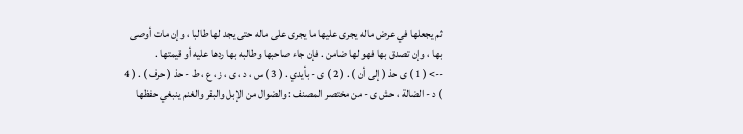ثم يجعلها في عرض ماله يجرى عليها ما يجرى على ماله حتى يجد لها طالبا ، وإن مات أوصى بها ، وإن تصدق بها فهو لها ضامن . فإن جاء صاحبها وطالبه بها ردها عليه أو قيمتها .
--> ( 1 ) ى حذ ( إلى أن ) . ( 2 ) ى - بأيدي . ( 3 ) س ، د ، ى ، ز ، ع ، ط - حذ ( حرف ) . ( 4 ) د - الضالة ، حش ى - من مختصر المصنف : والضوال من الإبل والبقر والغنم ينبغي حفظها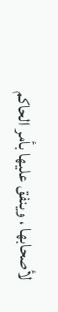لأصحابها ، وينفق عليها بأمر الحاكم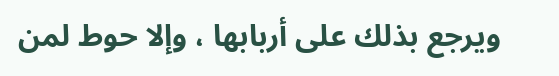ويرجع بذلك على أربابها ، وإلا حوط لمن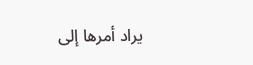يراد أمرها إلى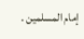إمام المسلمين .